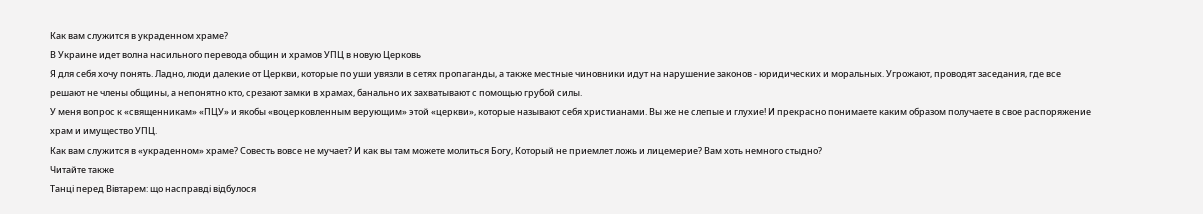Как вам служится в украденном храме?
В Украине идет волна насильного перевода общин и храмов УПЦ в новую Церковь
Я для себя хочу понять. Ладно, люди далекие от Церкви, которые по уши увязли в сетях пропаганды, а также местные чиновники идут на нарушение законов - юридических и моральных. Угрожают, проводят заседания, где все решают не члены общины, а непонятно кто, срезают замки в храмах, банально их захватывают с помощью грубой силы.
У меня вопрос к «священникам» «ПЦУ» и якобы «воцерковленным верующим» этой «церкви», которые называют себя христианами. Вы же не слепые и глухие! И прекрасно понимаете каким образом получаете в свое распоряжение храм и имущество УПЦ.
Как вам служится в «украденном» храме? Совесть вовсе не мучает? И как вы там можете молиться Богу, Который не приемлет ложь и лицемерие? Вам хоть немного стыдно?
Читайте также
Танці перед Вівтарем: що насправді відбулося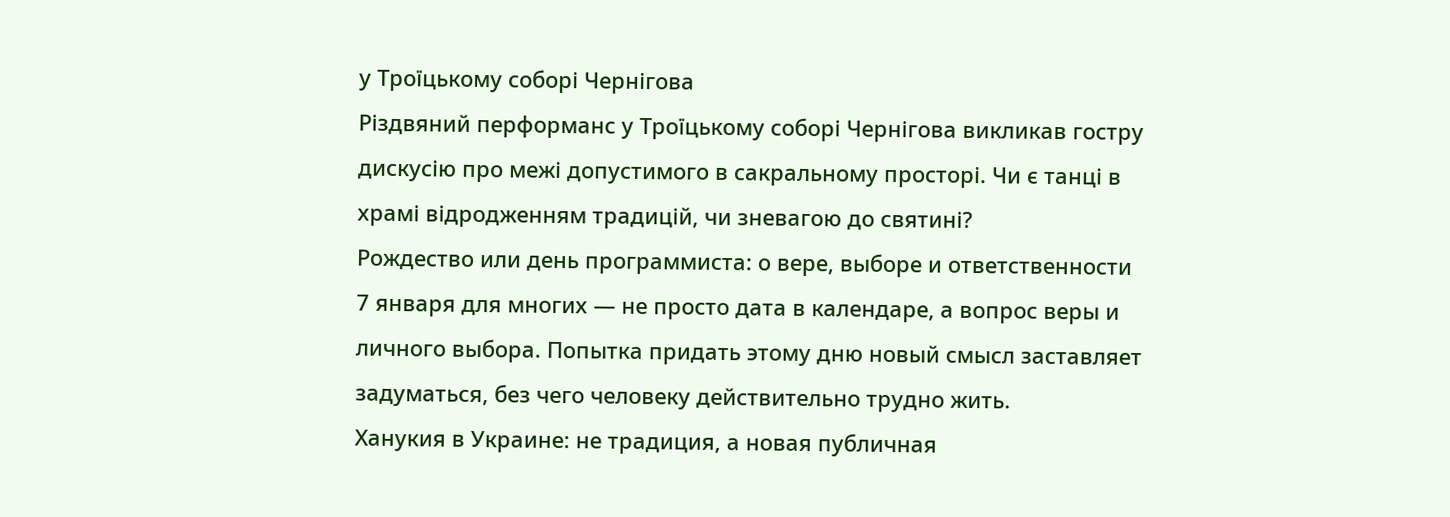у Троїцькому соборі Чернігова
Різдвяний перформанс у Троїцькому соборі Чернігова викликав гостру дискусію про межі допустимого в сакральному просторі. Чи є танці в храмі відродженням традицій, чи зневагою до святині?
Рождество или день программиста: о вере, выборе и ответственности
7 января для многих — не просто дата в календаре, а вопрос веры и личного выбора. Попытка придать этому дню новый смысл заставляет задуматься, без чего человеку действительно трудно жить.
Ханукия в Украине: не традиция, а новая публичная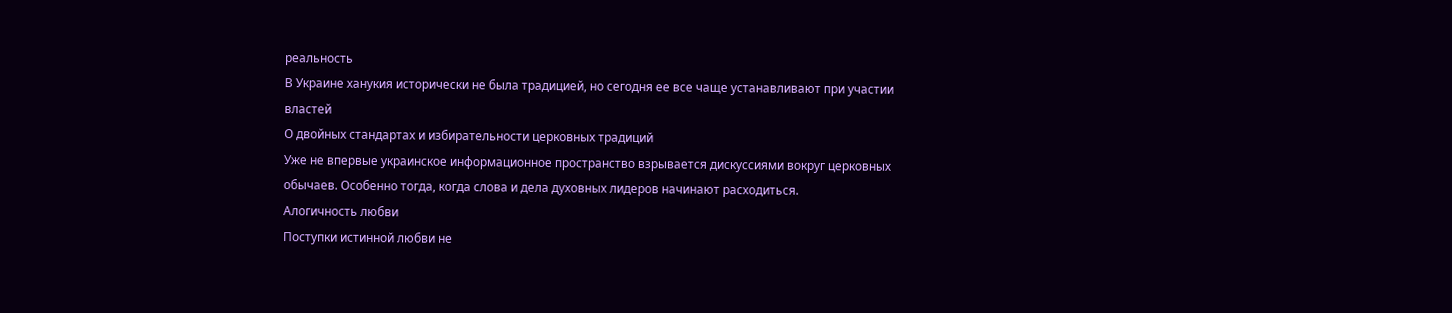реальность
В Украине ханукия исторически не была традицией, но сегодня ее все чаще устанавливают при участии властей
О двойных стандартах и избирательности церковных традиций
Уже не впервые украинское информационное пространство взрывается дискуссиями вокруг церковных обычаев. Особенно тогда, когда слова и дела духовных лидеров начинают расходиться.
Алогичность любви
Поступки истинной любви не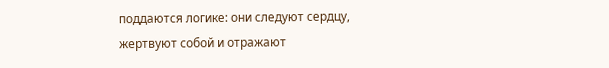поддаются логике: они следуют сердцу, жертвуют собой и отражают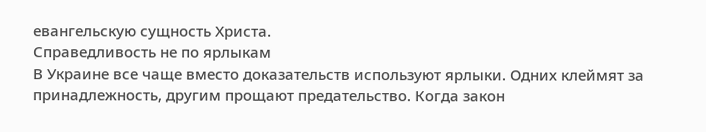евангельскую сущность Христа.
Справедливость не по ярлыкам
В Украине все чаще вместо доказательств используют ярлыки. Одних клеймят за принадлежность, другим прощают предательство. Когда закон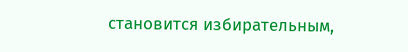становится избирательным,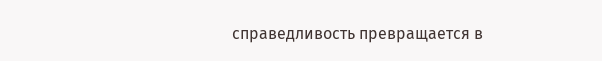справедливость превращается в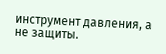инструмент давления, а не защиты.